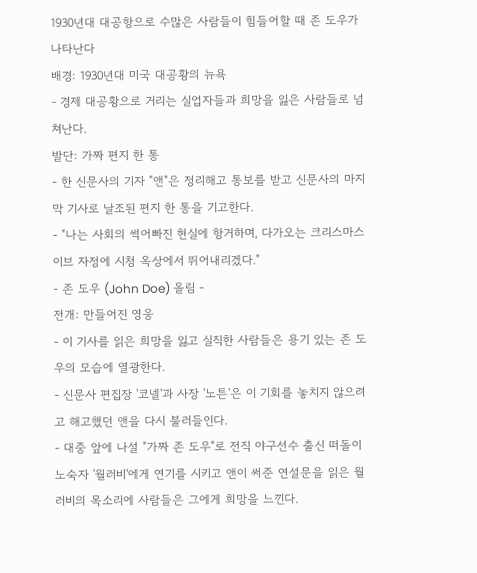1930년대 대공항으로 수많은 사람들이 힘들어할 때 존 도우가 나타난다
배경: 1930년대 미국 대공황의 뉴욕
- 경제 대공황으로 거리는 실업자들과 희망을 잃은 사람들로 넘쳐난다.
발단: 가짜 편지 한 통
- 한 신문사의 기자 "앤"은 정리해고 통보를 받고 신문사의 마지막 기사로 날조된 편지 한 통을 기고한다.
- "나는 사회의 썩어빠진 현실에 항거하며, 다가오는 크리스마스이브 자정에 시청 옥상에서 뛰어내리겠다."
- 존 도우 (John Doe) 올림 -
전개: 만들어진 영웅
- 이 기사를 읽은 희망을 잃고 실직한 사람들은 용기 있는 존 도우의 모습에 열광한다.
- 신문사 편집장 '코넬'과 사장 '노튼'은 이 기회를 놓치지 않으려고 해고했던 앤을 다시 불러들인다.
- 대중 앞에 나설 "가짜 존 도우"로 전직 야구선수 출신 떠돌이 노숙자 '월러비'에게 연기를 시키고 앤이 써준 연설문을 읽은 월러비의 목소리에 사람들은 그에게 희망을 느낀다.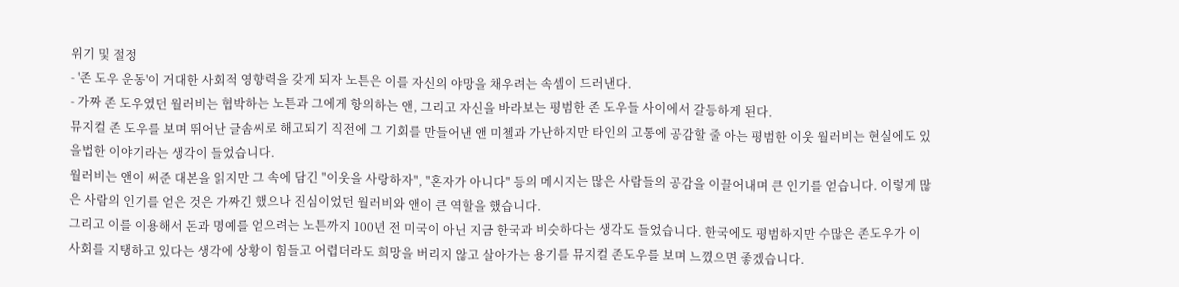위기 및 절정
- '존 도우 운동'이 거대한 사회적 영향력을 갖게 되자 노튼은 이를 자신의 야망을 채우려는 속셈이 드러낸다.
- 가짜 존 도우였던 월러비는 협박하는 노튼과 그에게 항의하는 앤, 그리고 자신을 바라보는 평범한 존 도우들 사이에서 갈등하게 된다.
뮤지컬 존 도우를 보며 뛰어난 글솜씨로 해고되기 직전에 그 기회를 만들어낸 앤 미첼과 가난하지만 타인의 고통에 공감할 줄 아는 평범한 이웃 월러비는 현실에도 있을법한 이야기라는 생각이 들었습니다.
월러비는 앤이 써준 대본을 읽지만 그 속에 담긴 "이웃을 사랑하자", "혼자가 아니다" 등의 메시지는 많은 사람들의 공감을 이끌어내며 큰 인기를 얻습니다. 이렇게 많은 사람의 인기를 얻은 것은 가짜긴 했으나 진심이었던 월러비와 앤이 큰 역할을 했습니다.
그리고 이를 이용해서 돈과 명예를 얻으려는 노튼까지 100년 전 미국이 아닌 지금 한국과 비슷하다는 생각도 들었습니다. 한국에도 평범하지만 수많은 존도우가 이 사회를 지탱하고 있다는 생각에 상황이 힘들고 어렵더라도 희망을 버리지 않고 살아가는 용기를 뮤지컬 존도우를 보며 느꼈으면 좋겠습니다.